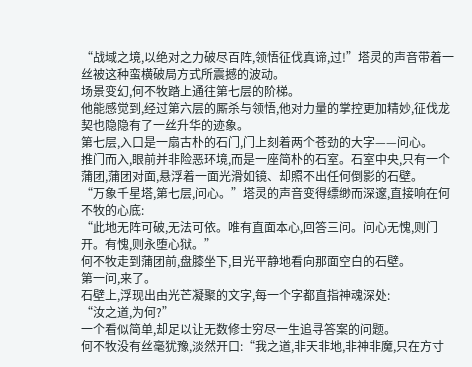“战域之境,以绝对之力破尽百阵,领悟征伐真谛,过!”塔灵的声音带着一丝被这种蛮横破局方式所震撼的波动。
场景变幻,何不牧踏上通往第七层的阶梯。
他能感觉到,经过第六层的厮杀与领悟,他对力量的掌控更加精妙,征伐龙契也隐隐有了一丝升华的迹象。
第七层,入口是一扇古朴的石门,门上刻着两个苍劲的大字——问心。
推门而入,眼前并非险恶环境,而是一座简朴的石室。石室中央,只有一个蒲团,蒲团对面,悬浮着一面光滑如镜、却照不出任何倒影的石壁。
“万象千星塔,第七层,问心。”塔灵的声音变得缥缈而深邃,直接响在何不牧的心底:
“此地无阵可破,无法可依。唯有直面本心,回答三问。问心无愧,则门开。有愧,则永堕心狱。”
何不牧走到蒲团前,盘膝坐下,目光平静地看向那面空白的石壁。
第一问,来了。
石壁上,浮现出由光芒凝聚的文字,每一个字都直指神魂深处:
“汝之道,为何?”
一个看似简单,却足以让无数修士穷尽一生追寻答案的问题。
何不牧没有丝毫犹豫,淡然开口:“我之道,非天非地,非神非魔,只在方寸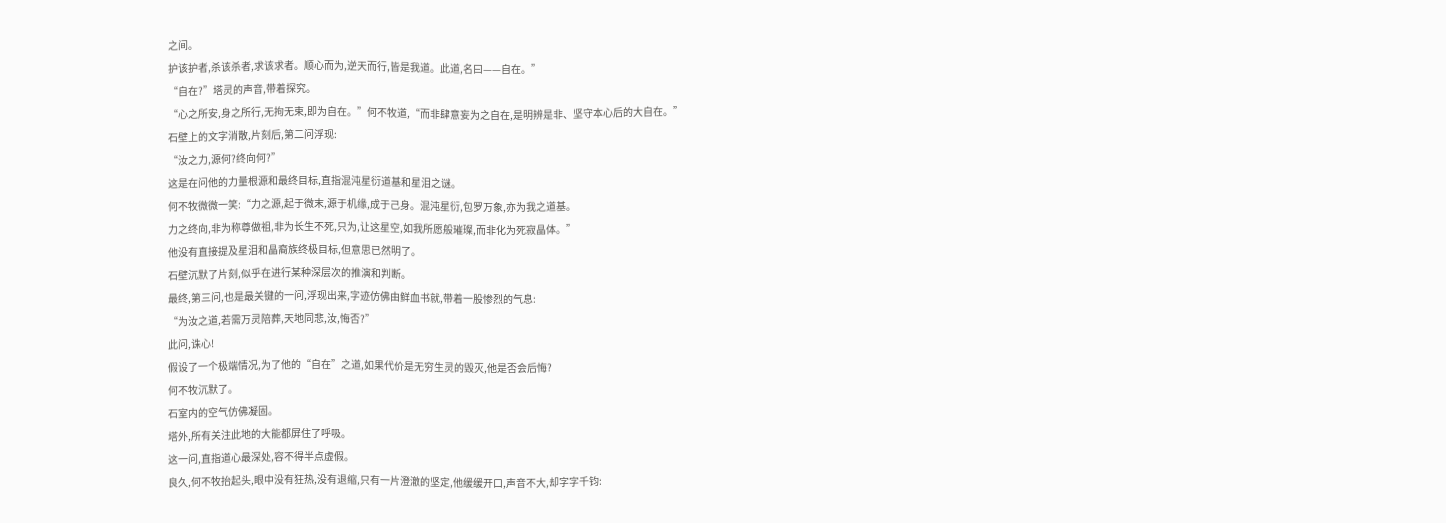之间。
护该护者,杀该杀者,求该求者。顺心而为,逆天而行,皆是我道。此道,名曰——自在。”
“自在?”塔灵的声音,带着探究。
“心之所安,身之所行,无拘无束,即为自在。”何不牧道,“而非肆意妄为之自在,是明辨是非、坚守本心后的大自在。”
石壁上的文字消散,片刻后,第二问浮现:
“汝之力,源何?终向何?”
这是在问他的力量根源和最终目标,直指混沌星衍道基和星泪之谜。
何不牧微微一笑:“力之源,起于微末,源于机缘,成于己身。混沌星衍,包罗万象,亦为我之道基。
力之终向,非为称尊做祖,非为长生不死,只为,让这星空,如我所愿般璀璨,而非化为死寂晶体。”
他没有直接提及星泪和晶裔族终极目标,但意思已然明了。
石壁沉默了片刻,似乎在进行某种深层次的推演和判断。
最终,第三问,也是最关键的一问,浮现出来,字迹仿佛由鲜血书就,带着一股惨烈的气息:
“为汝之道,若需万灵陪葬,天地同悲,汝,悔否?”
此问,诛心!
假设了一个极端情况,为了他的“自在”之道,如果代价是无穷生灵的毁灭,他是否会后悔?
何不牧沉默了。
石室内的空气仿佛凝固。
塔外,所有关注此地的大能都屏住了呼吸。
这一问,直指道心最深处,容不得半点虚假。
良久,何不牧抬起头,眼中没有狂热,没有退缩,只有一片澄澈的坚定,他缓缓开口,声音不大,却字字千钧: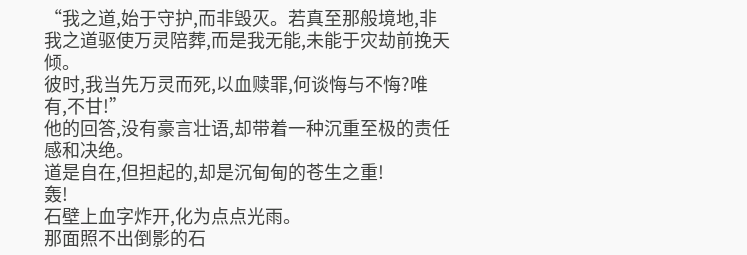“我之道,始于守护,而非毁灭。若真至那般境地,非我之道驱使万灵陪葬,而是我无能,未能于灾劫前挽天倾。
彼时,我当先万灵而死,以血赎罪,何谈悔与不悔?唯有,不甘!”
他的回答,没有豪言壮语,却带着一种沉重至极的责任感和决绝。
道是自在,但担起的,却是沉甸甸的苍生之重!
轰!
石壁上血字炸开,化为点点光雨。
那面照不出倒影的石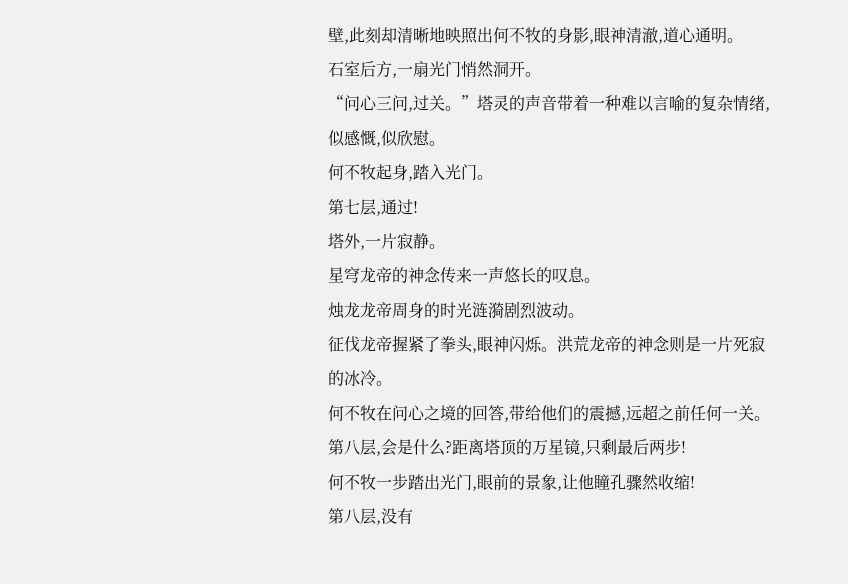壁,此刻却清晰地映照出何不牧的身影,眼神清澈,道心通明。
石室后方,一扇光门悄然洞开。
“问心三问,过关。”塔灵的声音带着一种难以言喻的复杂情绪,似感慨,似欣慰。
何不牧起身,踏入光门。
第七层,通过!
塔外,一片寂静。
星穹龙帝的神念传来一声悠长的叹息。
烛龙龙帝周身的时光涟漪剧烈波动。
征伐龙帝握紧了拳头,眼神闪烁。洪荒龙帝的神念则是一片死寂的冰冷。
何不牧在问心之境的回答,带给他们的震撼,远超之前任何一关。
第八层,会是什么?距离塔顶的万星镜,只剩最后两步!
何不牧一步踏出光门,眼前的景象,让他瞳孔骤然收缩!
第八层,没有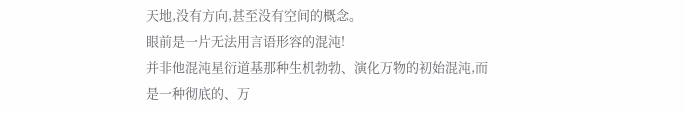天地,没有方向,甚至没有空间的概念。
眼前是一片无法用言语形容的混沌!
并非他混沌星衍道基那种生机勃勃、演化万物的初始混沌,而是一种彻底的、万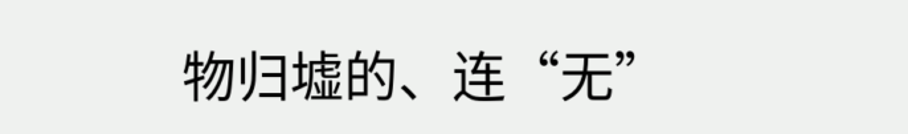物归墟的、连“无”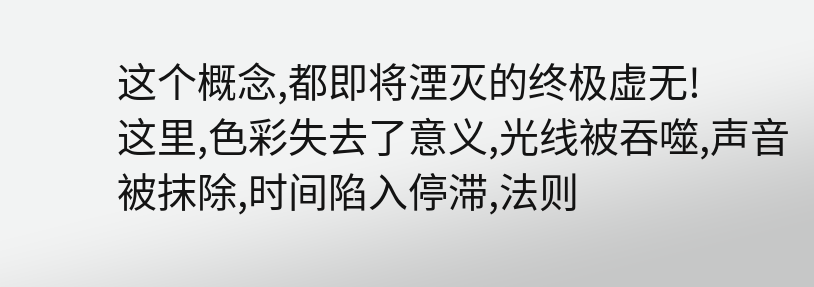这个概念,都即将湮灭的终极虚无!
这里,色彩失去了意义,光线被吞噬,声音被抹除,时间陷入停滞,法则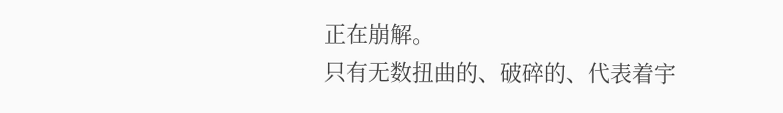正在崩解。
只有无数扭曲的、破碎的、代表着宇